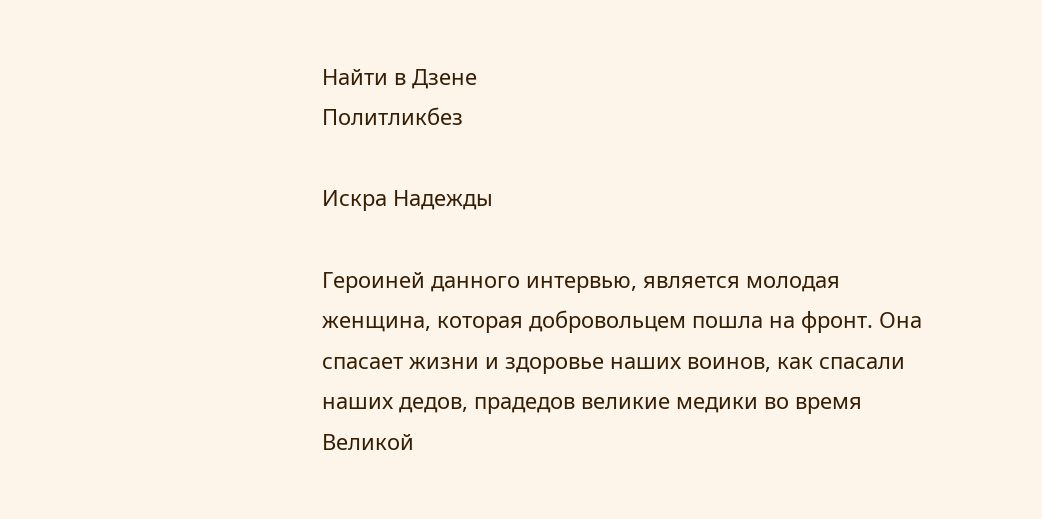Найти в Дзене
Политликбез

Искра Надежды

Героиней данного интервью, является молодая женщина, которая добровольцем пошла на фронт. Она спасает жизни и здоровье наших воинов, как спасали наших дедов, прадедов великие медики во время Великой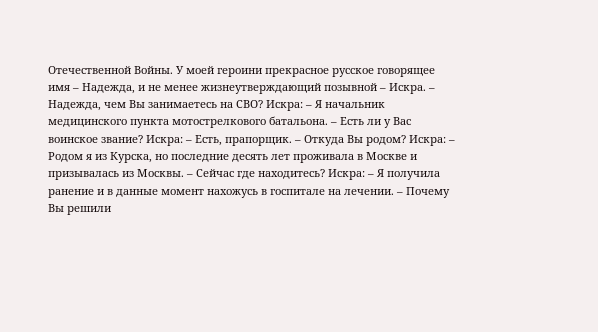Отечественной Войны. У моей героини прекрасное русское говорящее имя – Надежда, и не менее жизнеутверждающий позывной – Искра. – Надежда, чем Вы занимаетесь на СВО? Искра: – Я начальник медицинского пункта мотострелкового батальона. – Есть ли у Вас воинское звание? Искра: – Есть, прапорщик. – Откуда Вы родом? Искра: – Родом я из Курска, но последние десять лет проживала в Москве и призывалась из Москвы. – Сейчас где находитесь? Искра: – Я получила ранение и в данные момент нахожусь в госпитале на лечении. – Почему Вы решили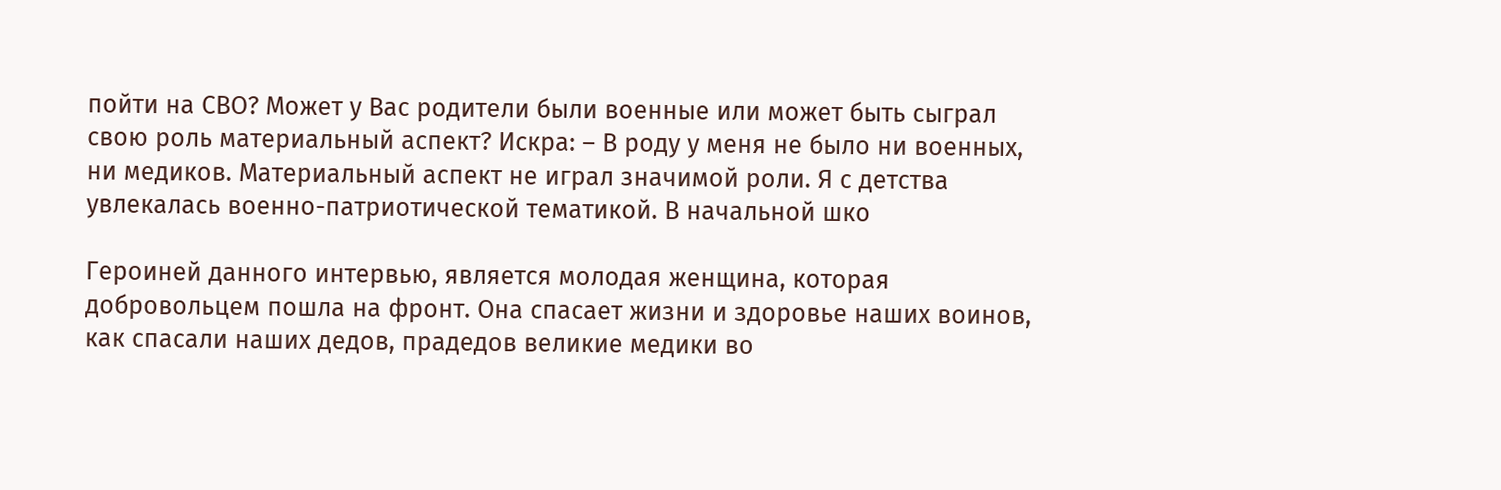пойти на СВО? Может у Вас родители были военные или может быть сыграл свою роль материальный аспект? Искра: – В роду у меня не было ни военных, ни медиков. Материальный аспект не играл значимой роли. Я с детства увлекалась военно-патриотической тематикой. В начальной шко

Героиней данного интервью, является молодая женщина, которая добровольцем пошла на фронт. Она спасает жизни и здоровье наших воинов, как спасали наших дедов, прадедов великие медики во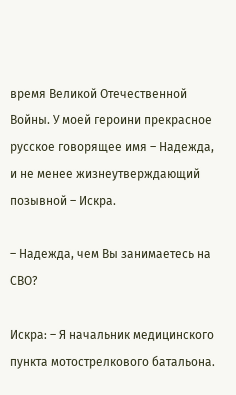время Великой Отечественной Войны. У моей героини прекрасное русское говорящее имя – Надежда, и не менее жизнеутверждающий позывной – Искра.

– Надежда, чем Вы занимаетесь на СВО?

Искра: – Я начальник медицинского пункта мотострелкового батальона.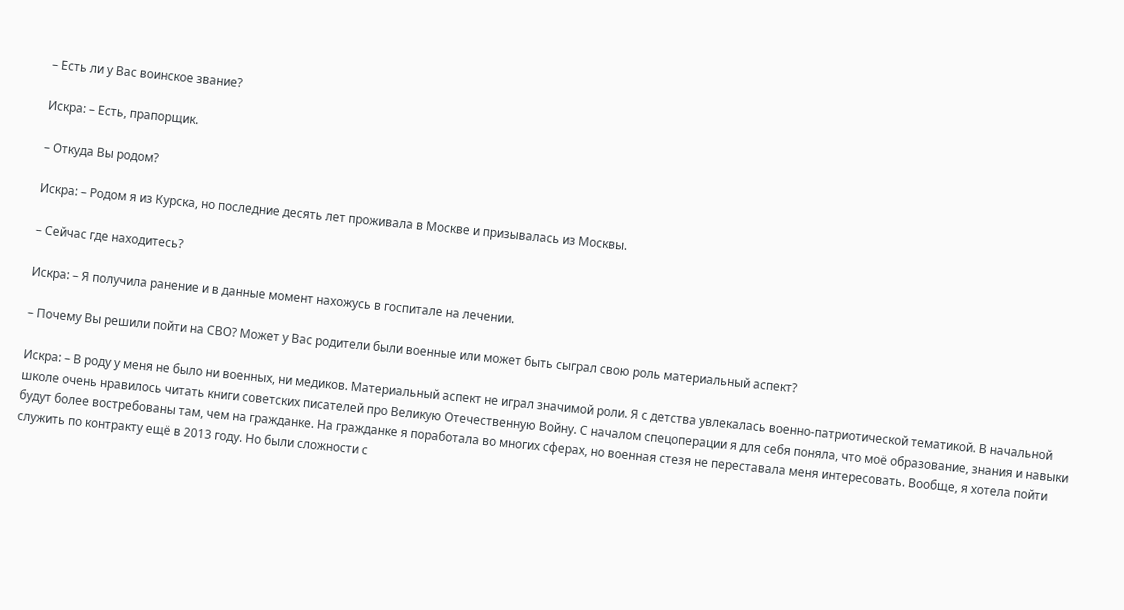– Есть ли у Вас воинское звание?

Искра: – Есть, прапорщик.

– Откуда Вы родом?

Искра: – Родом я из Курска, но последние десять лет проживала в Москве и призывалась из Москвы.

– Сейчас где находитесь?

Искра: – Я получила ранение и в данные момент нахожусь в госпитале на лечении.

– Почему Вы решили пойти на СВО? Может у Вас родители были военные или может быть сыграл свою роль материальный аспект?

Искра: – В роду у меня не было ни военных, ни медиков. Материальный аспект не играл значимой роли. Я с детства увлекалась военно-патриотической тематикой. В начальной школе очень нравилось читать книги советских писателей про Великую Отечественную Войну. С началом спецоперации я для себя поняла, что моё образование, знания и навыки будут более востребованы там, чем на гражданке. На гражданке я поработала во многих сферах, но военная стезя не переставала меня интересовать. Вообще, я хотела пойти служить по контракту ещё в 2013 году. Но были сложности с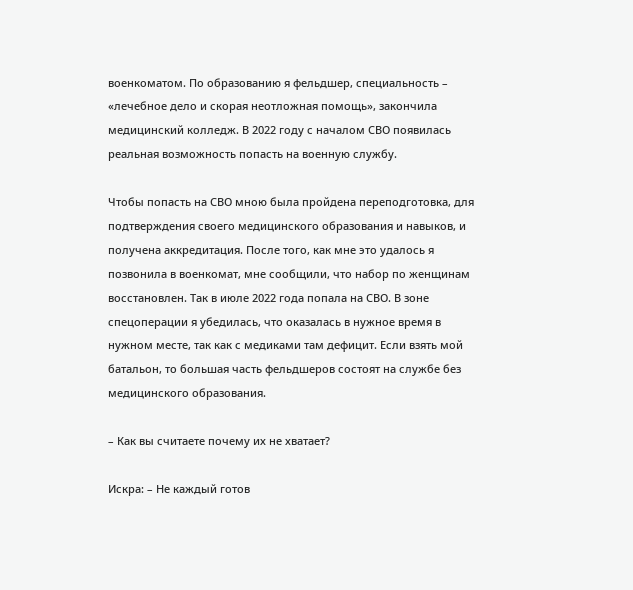военкоматом. По образованию я фельдшер, специальность – «лечебное дело и скорая неотложная помощь», закончила медицинский колледж. В 2022 году с началом СВО появилась реальная возможность попасть на военную службу.

Чтобы попасть на СВО мною была пройдена переподготовка, для подтверждения своего медицинского образования и навыков, и получена аккредитация. После того, как мне это удалось я позвонила в военкомат, мне сообщили, что набор по женщинам восстановлен. Так в июле 2022 года попала на СВО. В зоне спецоперации я убедилась, что оказалась в нужное время в нужном месте, так как с медиками там дефицит. Если взять мой батальон, то большая часть фельдшеров состоят на службе без медицинского образования.

– Как вы считаете почему их не хватает?

Искра: – Не каждый готов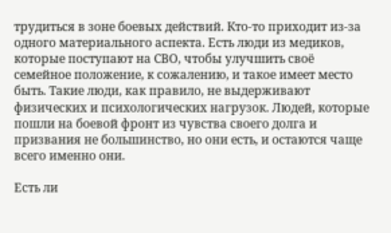трудиться в зоне боевых действий. Кто-то приходит из-за одного материального аспекта. Есть люди из медиков, которые поступают на СВО, чтобы улучшить своё семейное положение, к сожалению, и такое имеет место быть. Такие люди, как правило, не выдерживают физических и психологических нагрузок. Людей, которые пошли на боевой фронт из чувства своего долга и призвания не большинство, но они есть, и остаются чаще всего именно они.

Есть ли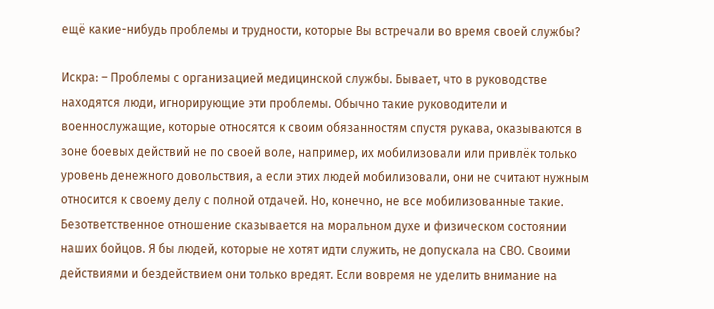ещё какие-нибудь проблемы и трудности, которые Вы встречали во время своей службы?

Искра: – Проблемы с организацией медицинской службы. Бывает, что в руководстве находятся люди, игнорирующие эти проблемы. Обычно такие руководители и военнослужащие, которые относятся к своим обязанностям спустя рукава, оказываются в зоне боевых действий не по своей воле, например, их мобилизовали или привлёк только уровень денежного довольствия, а если этих людей мобилизовали, они не считают нужным относится к своему делу с полной отдачей. Но, конечно, не все мобилизованные такие. Безответственное отношение сказывается на моральном духе и физическом состоянии наших бойцов. Я бы людей, которые не хотят идти служить, не допускала на СВО. Своими действиями и бездействием они только вредят. Если вовремя не уделить внимание на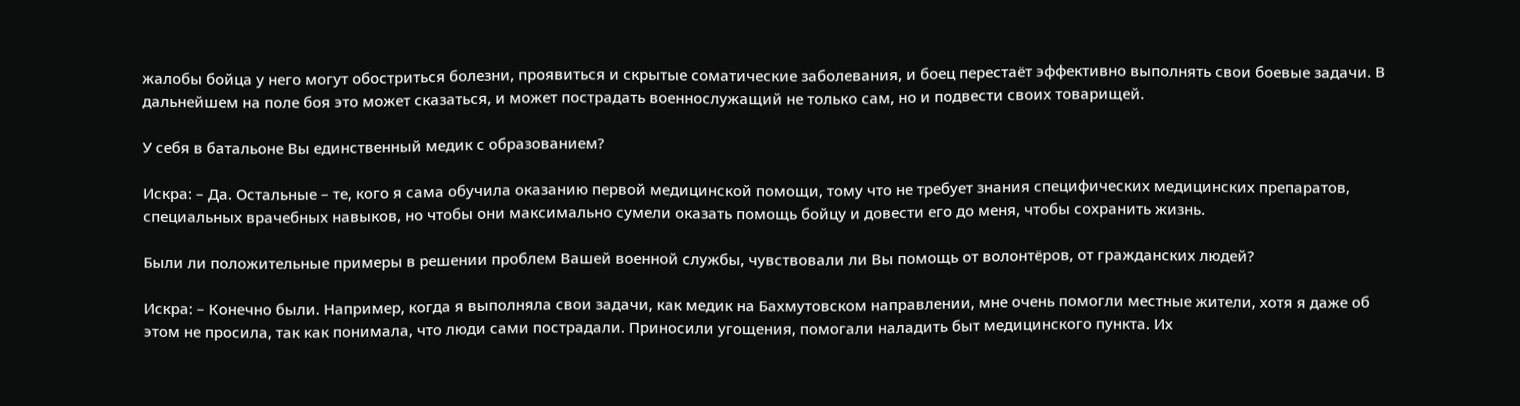жалобы бойца у него могут обостриться болезни, проявиться и скрытые соматические заболевания, и боец перестаёт эффективно выполнять свои боевые задачи. В дальнейшем на поле боя это может сказаться, и может пострадать военнослужащий не только сам, но и подвести своих товарищей.

У себя в батальоне Вы единственный медик с образованием?

Искра: – Да. Остальные – те, кого я сама обучила оказанию первой медицинской помощи, тому что не требует знания специфических медицинских препаратов, специальных врачебных навыков, но чтобы они максимально сумели оказать помощь бойцу и довести его до меня, чтобы сохранить жизнь.

Были ли положительные примеры в решении проблем Вашей военной службы, чувствовали ли Вы помощь от волонтёров, от гражданских людей?

Искра: – Конечно были. Например, когда я выполняла свои задачи, как медик на Бахмутовском направлении, мне очень помогли местные жители, хотя я даже об этом не просила, так как понимала, что люди сами пострадали. Приносили угощения, помогали наладить быт медицинского пункта. Их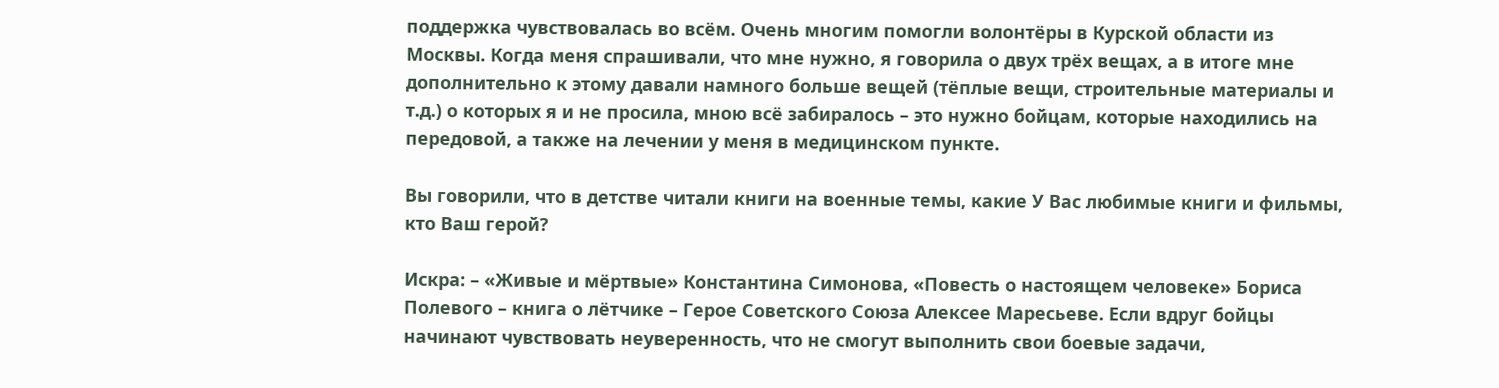поддержка чувствовалась во всём. Очень многим помогли волонтёры в Курской области из Москвы. Когда меня спрашивали, что мне нужно, я говорила о двух трёх вещах, а в итоге мне дополнительно к этому давали намного больше вещей (тёплые вещи, строительные материалы и т.д.) о которых я и не просила, мною всё забиралось – это нужно бойцам, которые находились на передовой, а также на лечении у меня в медицинском пункте.

Вы говорили, что в детстве читали книги на военные темы, какие У Вас любимые книги и фильмы, кто Ваш герой?

Искра: – «Живые и мёртвые» Константина Симонова, «Повесть о настоящем человеке» Бориса Полевого – книга о лётчике – Герое Советского Союза Алексее Маресьеве. Если вдруг бойцы начинают чувствовать неуверенность, что не смогут выполнить свои боевые задачи,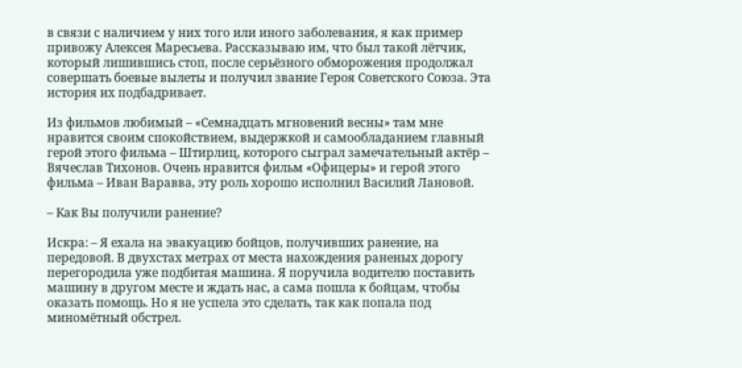в связи с наличием у них того или иного заболевания, я как пример привожу Алексея Маресьева. Рассказываю им, что был такой лётчик, который лишившись стоп, после серьёзного обморожения продолжал совершать боевые вылеты и получил звание Героя Советского Союза. Эта история их подбадривает.

Из фильмов любимый – «Семнадцать мгновений весны» там мне нравится своим спокойствием, выдержкой и самообладанием главный герой этого фильма – Штирлиц, которого сыграл замечательный актёр – Вячеслав Тихонов. Очень нравится фильм «Офицеры» и герой этого фильма – Иван Варавва, эту роль хорошо исполнил Василий Лановой.

– Как Вы получили ранение?

Искра: – Я ехала на эвакуацию бойцов, получивших ранение, на передовой. В двухстах метрах от места нахождения раненых дорогу перегородила уже подбитая машина. Я поручила водителю поставить машину в другом месте и ждать нас, а сама пошла к бойцам, чтобы оказать помощь. Но я не успела это сделать, так как попала под миномётный обстрел.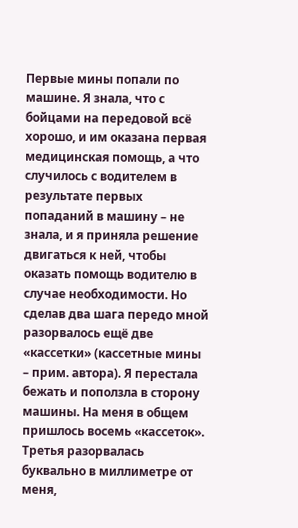Первые мины попали по машине. Я знала, что с бойцами на передовой всё хорошо, и им оказана первая медицинская помощь, а что случилось с водителем в результате первых попаданий в машину – не знала, и я приняла решение двигаться к ней, чтобы оказать помощь водителю в случае необходимости. Но сделав два шага передо мной разорвалось ещё две «кассетки» (кассетные мины – прим. автора). Я перестала бежать и поползла в сторону машины. На меня в общем пришлось восемь «кассеток». Третья разорвалась буквально в миллиметре от меня,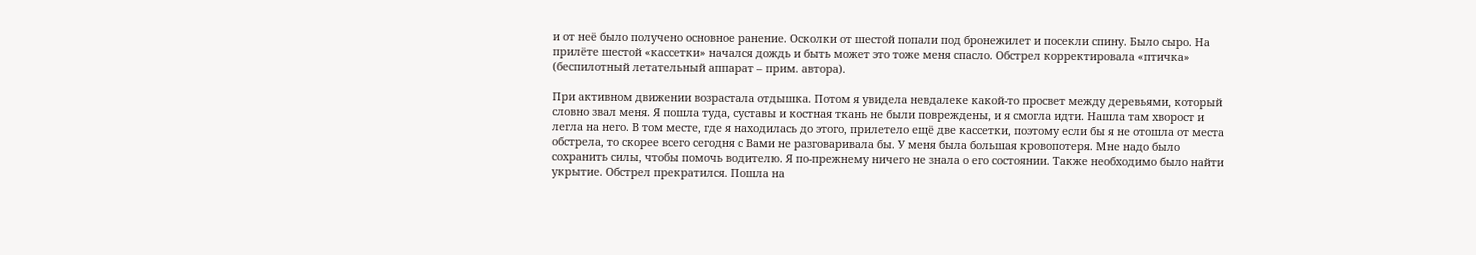и от неё было получено основное ранение. Осколки от шестой попали под бронежилет и посекли спину. Было сыро. На прилёте шестой «кассетки» начался дождь и быть может это тоже меня спасло. Обстрел корректировала «птичка» (беспилотный летательный аппарат – прим. автора).

При активном движении возрастала отдышка. Потом я увидела невдалеке какой-то просвет между деревьями, который словно звал меня. Я пошла туда, суставы и костная ткань не были повреждены, и я смогла идти. Нашла там хворост и легла на него. В том месте, где я находилась до этого, прилетело ещё две кассетки, поэтому если бы я не отошла от места обстрела, то скорее всего сегодня с Вами не разговаривала бы. У меня была большая кровопотеря. Мне надо было сохранить силы, чтобы помочь водителю. Я по-прежнему ничего не знала о его состоянии. Также необходимо было найти укрытие. Обстрел прекратился. Пошла на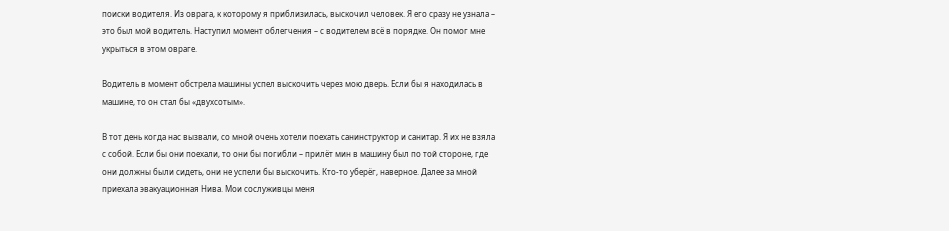поиски водителя. Из оврага, к которому я приблизилась, выскочил человек. Я его сразу не узнала – это был мой водитель. Наступил момент облегчения – с водителем всё в порядке. Он помог мне укрыться в этом овраге.

Водитель в момент обстрела машины успел выскочить через мою дверь. Если бы я находилась в машине, то он стал бы «двухсотым».

В тот день когда нас вызвали, со мной очень хотели поехать санинструктор и санитар. Я их не взяла с собой. Если бы они поехали, то они бы погибли – прилёт мин в машину был по той стороне, где они должны были сидеть, они не успели бы выскочить. Кто-то уберёг, наверное. Далее за мной приехала эвакуационная Нива. Мои сослуживцы меня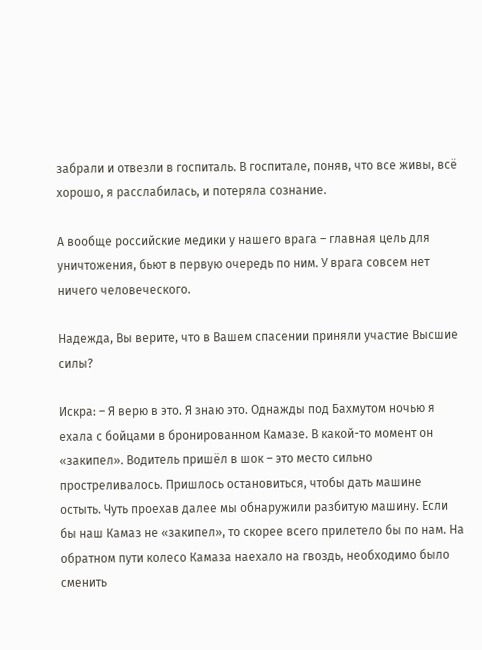забрали и отвезли в госпиталь. В госпитале, поняв, что все живы, всё хорошо, я расслабилась, и потеряла сознание.

А вообще российские медики у нашего врага – главная цель для уничтожения, бьют в первую очередь по ним. У врага совсем нет ничего человеческого.

Надежда, Вы верите, что в Вашем спасении приняли участие Высшие силы?

Искра: – Я верю в это. Я знаю это. Однажды под Бахмутом ночью я ехала с бойцами в бронированном Камазе. В какой-то момент он «закипел». Водитель пришёл в шок – это место сильно простреливалось. Пришлось остановиться, чтобы дать машине остыть. Чуть проехав далее мы обнаружили разбитую машину. Если бы наш Камаз не «закипел», то скорее всего прилетело бы по нам. На обратном пути колесо Камаза наехало на гвоздь, необходимо было сменить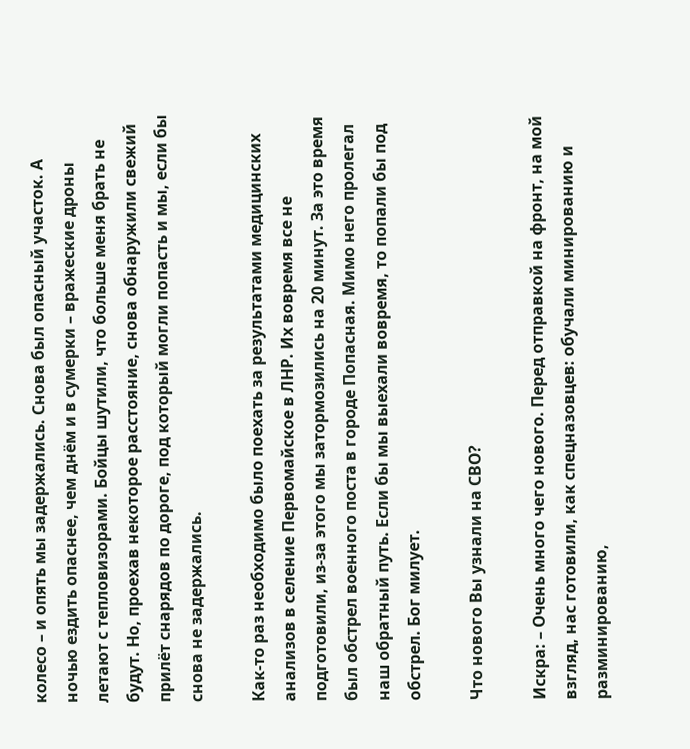колесо – и опять мы задержались. Снова был опасный участок. А ночью ездить опаснее, чем днём и в сумерки – вражеские дроны летают с тепловизорами. Бойцы шутили, что больше меня брать не будут. Но, проехав некоторое расстояние, снова обнаружили свежий прилёт снарядов по дороге, под который могли попасть и мы, если бы снова не задержались.

Как-то раз необходимо было поехать за результатами медицинских анализов в селение Первомайское в ЛНР. Их вовремя все не подготовили, из-за этого мы затормозились на 20 минут. За это время был обстрел военного поста в городе Попасная. Мимо него пролегал наш обратный путь. Если бы мы выехали вовремя, то попали бы под обстрел. Бог милует.

Что нового Вы узнали на СВО?

Искра: – Очень много чего нового. Перед отправкой на фронт, на мой взгляд, нас готовили, как спецназовцев: обучали минированию и разминированию,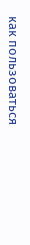как пользоваться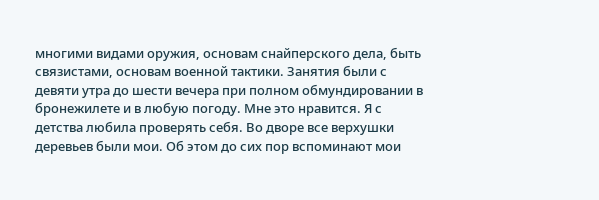многими видами оружия, основам снайперского дела, быть связистами, основам военной тактики. Занятия были с девяти утра до шести вечера при полном обмундировании в бронежилете и в любую погоду. Мне это нравится. Я с детства любила проверять себя. Во дворе все верхушки деревьев были мои. Об этом до сих пор вспоминают мои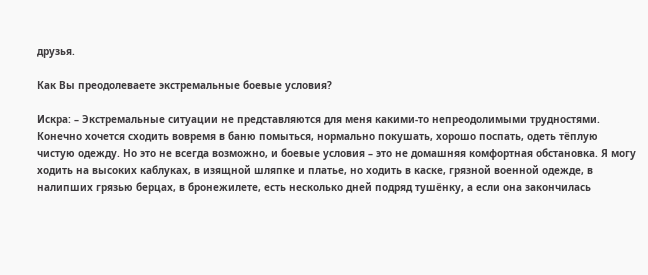друзья.

Как Вы преодолеваете экстремальные боевые условия?

Искра: – Экстремальные ситуации не представляются для меня какими-то непреодолимыми трудностями. Конечно хочется сходить вовремя в баню помыться, нормально покушать, хорошо поспать, одеть тёплую чистую одежду. Но это не всегда возможно, и боевые условия – это не домашняя комфортная обстановка. Я могу ходить на высоких каблуках, в изящной шляпке и платье, но ходить в каске, грязной военной одежде, в налипших грязью берцах, в бронежилете, есть несколько дней подряд тушёнку, а если она закончилась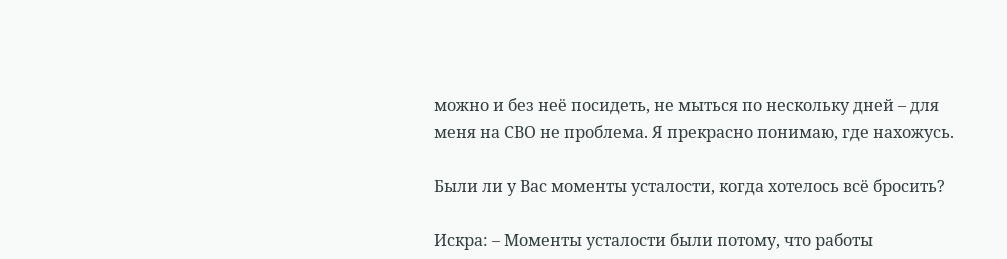можно и без неё посидеть, не мыться по нескольку дней – для меня на СВО не проблема. Я прекрасно понимаю, где нахожусь.

Были ли у Вас моменты усталости, когда хотелось всё бросить?

Искра: – Моменты усталости были потому, что работы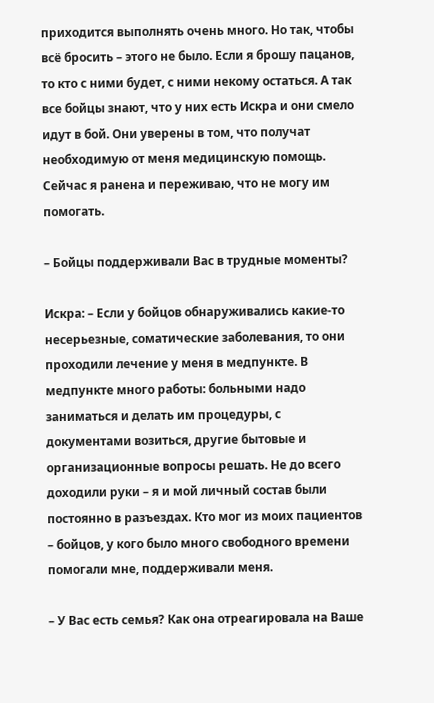приходится выполнять очень много. Но так, чтобы всё бросить – этого не было. Если я брошу пацанов, то кто с ними будет, с ними некому остаться. А так все бойцы знают, что у них есть Искра и они смело идут в бой. Они уверены в том, что получат необходимую от меня медицинскую помощь. Сейчас я ранена и переживаю, что не могу им помогать.

– Бойцы поддерживали Вас в трудные моменты?

Искра: – Если у бойцов обнаруживались какие-то несерьезные, соматические заболевания, то они проходили лечение у меня в медпункте. В медпункте много работы: больными надо заниматься и делать им процедуры, с документами возиться, другие бытовые и организационные вопросы решать. Не до всего доходили руки – я и мой личный состав были постоянно в разъездах. Кто мог из моих пациентов – бойцов, у кого было много свободного времени помогали мне, поддерживали меня.

– У Вас есть семья? Как она отреагировала на Ваше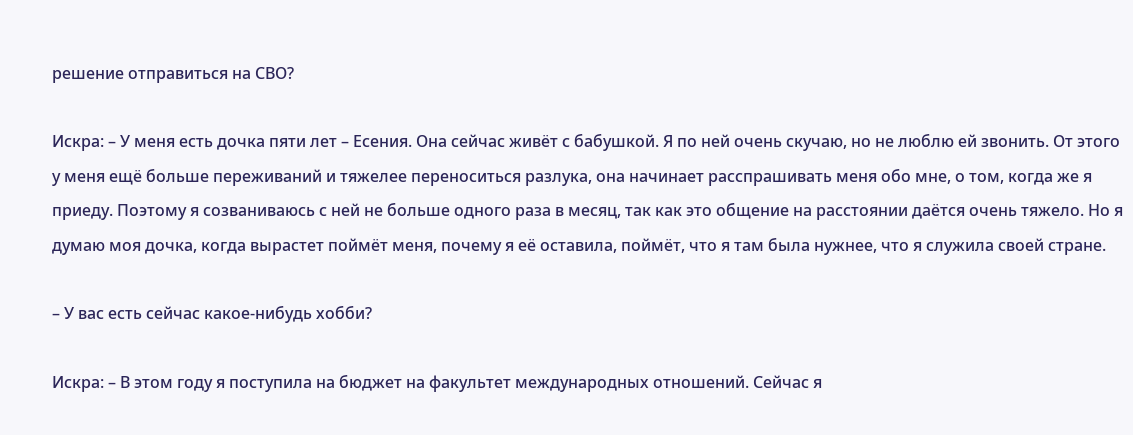решение отправиться на СВО?

Искра: – У меня есть дочка пяти лет – Есения. Она сейчас живёт с бабушкой. Я по ней очень скучаю, но не люблю ей звонить. От этого у меня ещё больше переживаний и тяжелее переноситься разлука, она начинает расспрашивать меня обо мне, о том, когда же я приеду. Поэтому я созваниваюсь с ней не больше одного раза в месяц, так как это общение на расстоянии даётся очень тяжело. Но я думаю моя дочка, когда вырастет поймёт меня, почему я её оставила, поймёт, что я там была нужнее, что я служила своей стране.

– У вас есть сейчас какое-нибудь хобби?

Искра: – В этом году я поступила на бюджет на факультет международных отношений. Сейчас я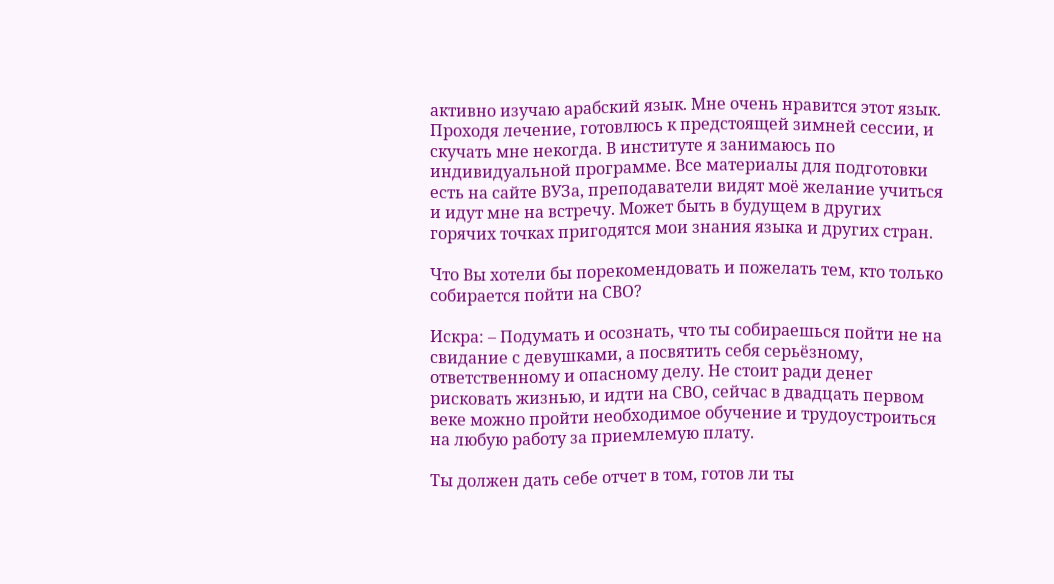активно изучаю арабский язык. Мне очень нравится этот язык. Проходя лечение, готовлюсь к предстоящей зимней сессии, и скучать мне некогда. В институте я занимаюсь по индивидуальной программе. Все материалы для подготовки есть на сайте ВУЗа, преподаватели видят моё желание учиться и идут мне на встречу. Может быть в будущем в других горячих точках пригодятся мои знания языка и других стран.

Что Вы хотели бы порекомендовать и пожелать тем, кто только собирается пойти на СВО?

Искра: – Подумать и осознать, что ты собираешься пойти не на свидание с девушками, а посвятить себя серьёзному, ответственному и опасному делу. Не стоит ради денег рисковать жизнью, и идти на СВО, сейчас в двадцать первом веке можно пройти необходимое обучение и трудоустроиться на любую работу за приемлемую плату.

Ты должен дать себе отчет в том, готов ли ты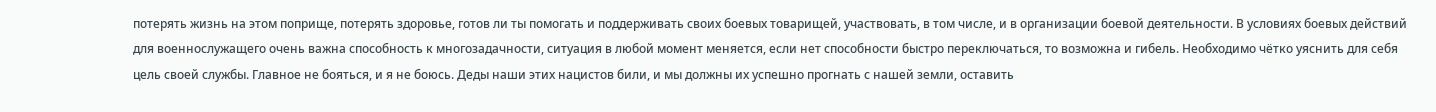потерять жизнь на этом поприще, потерять здоровье, готов ли ты помогать и поддерживать своих боевых товарищей, участвовать, в том числе, и в организации боевой деятельности. В условиях боевых действий для военнослужащего очень важна способность к многозадачности, ситуация в любой момент меняется, если нет способности быстро переключаться, то возможна и гибель. Необходимо чётко уяснить для себя цель своей службы. Главное не бояться, и я не боюсь. Деды наши этих нацистов били, и мы должны их успешно прогнать с нашей земли, оставить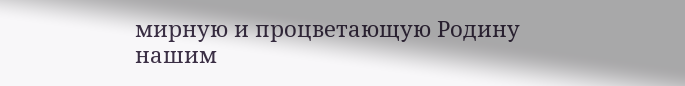мирную и процветающую Родину нашим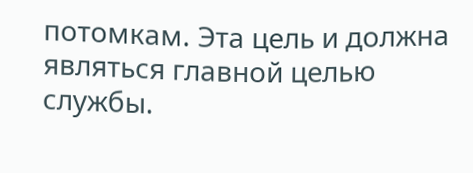потомкам. Эта цель и должна являться главной целью службы.